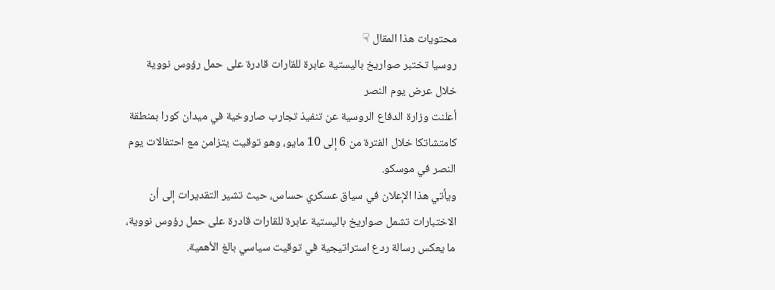محتويات هذا المقال ☟
روسيا تختبر صواريخ باليستية عابرة للقارات قادرة على حمل رؤوس نووية خلال عرض يوم النصر
أعلنت وزارة الدفاع الروسية عن تنفيذ تجارب صاروخية في ميدان كورا بمنطقة كامتشاتكا خلال الفترة من 6 إلى 10 مايو، وهو توقيت يتزامن مع احتفالات يوم النصر في موسكو.
ويأتي هذا الإعلان في سياق عسكري حساس، حيث تشير التقديرات إلى أن الاختبارات تشمل صواريخ باليستية عابرة للقارات قادرة على حمل رؤوس نووية، ما يعكس رسالة ردع استراتيجية في توقيت سياسي بالغ الأهمية.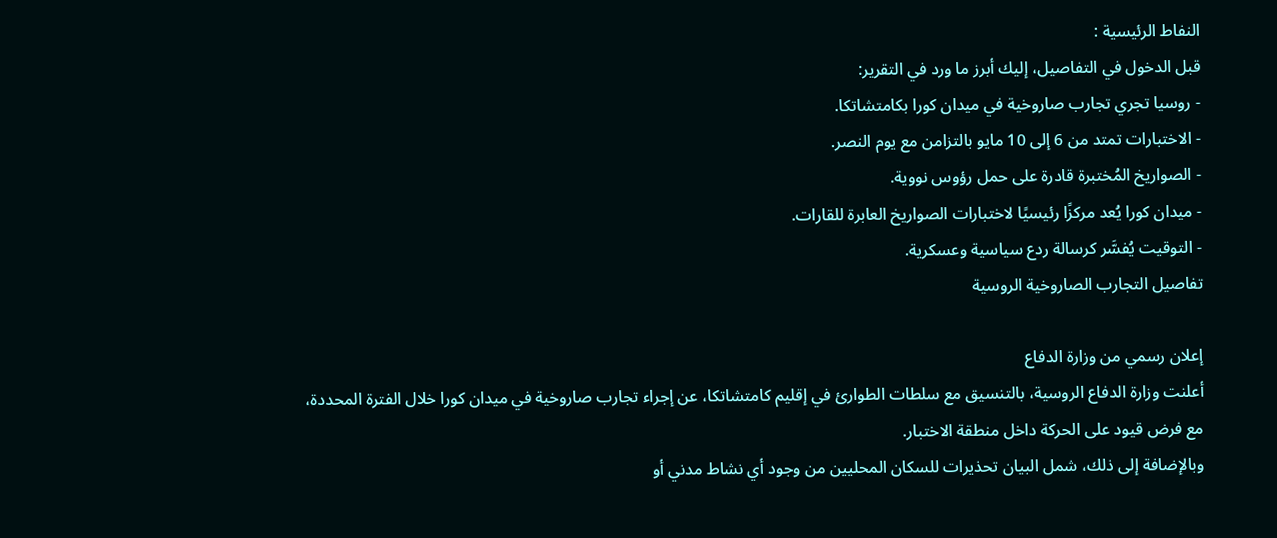النفاط الرئيسية :
قبل الدخول في التفاصيل، إليك أبرز ما ورد في التقرير:
- روسيا تجري تجارب صاروخية في ميدان كورا بكامتشاتكا.
- الاختبارات تمتد من 6 إلى 10 مايو بالتزامن مع يوم النصر.
- الصواريخ المُختبرة قادرة على حمل رؤوس نووية.
- ميدان كورا يُعد مركزًا رئيسيًا لاختبارات الصواريخ العابرة للقارات.
- التوقيت يُفسَّر كرسالة ردع سياسية وعسكرية.
تفاصيل التجارب الصاروخية الروسية

إعلان رسمي من وزارة الدفاع
أعلنت وزارة الدفاع الروسية، بالتنسيق مع سلطات الطوارئ في إقليم كامتشاتكا، عن إجراء تجارب صاروخية في ميدان كورا خلال الفترة المحددة، مع فرض قيود على الحركة داخل منطقة الاختبار.
وبالإضافة إلى ذلك، شمل البيان تحذيرات للسكان المحليين من وجود أي نشاط مدني أو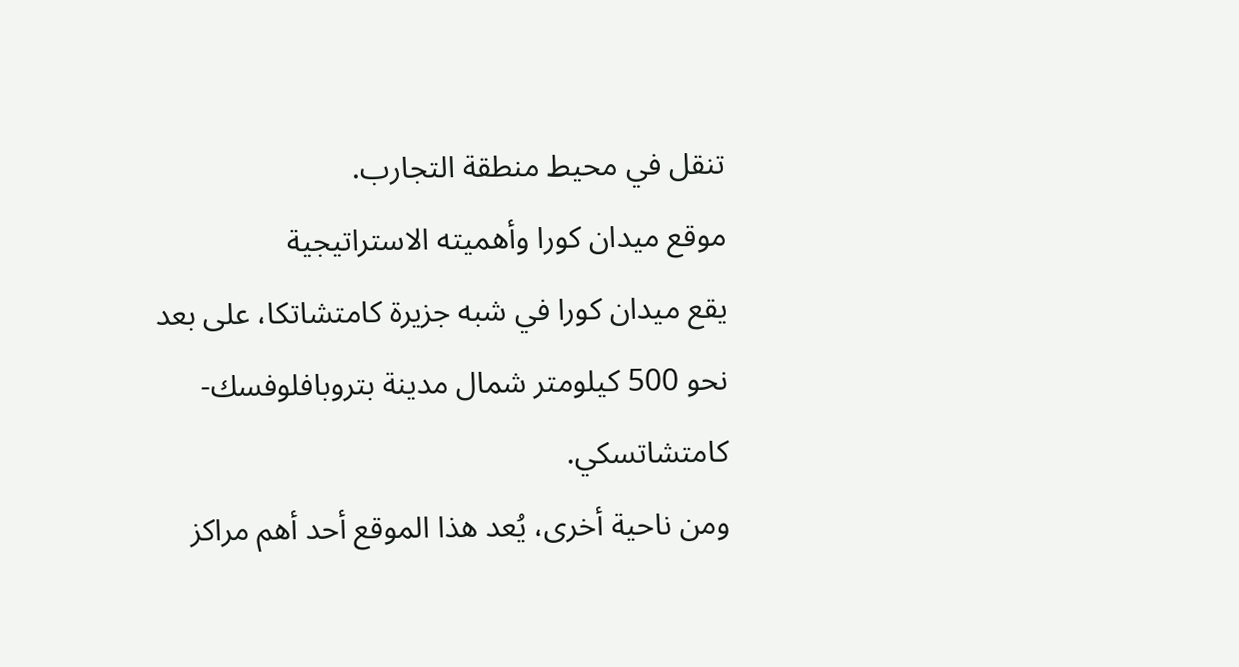تنقل في محيط منطقة التجارب.
موقع ميدان كورا وأهميته الاستراتيجية
يقع ميدان كورا في شبه جزيرة كامتشاتكا، على بعد نحو 500 كيلومتر شمال مدينة بتروبافلوفسك-كامتشاتسكي.
ومن ناحية أخرى، يُعد هذا الموقع أحد أهم مراكز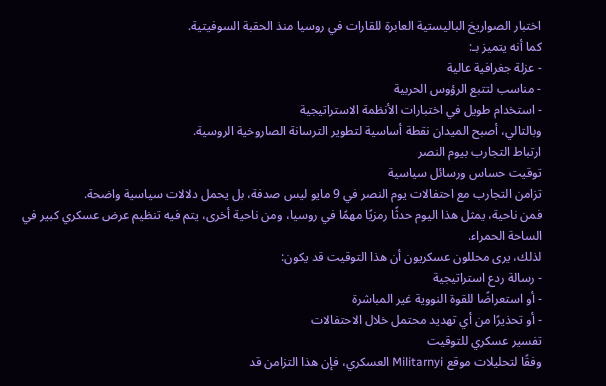اختبار الصواريخ الباليستية العابرة للقارات في روسيا منذ الحقبة السوفيتية.
كما أنه يتميز بـ:
- عزلة جغرافية عالية
- مناسب لتتبع الرؤوس الحربية
- استخدام طويل في اختبارات الأنظمة الاستراتيجية
وبالتالي، أصبح الميدان نقطة أساسية لتطوير الترسانة الصاروخية الروسية.
ارتباط التجارب بيوم النصر
توقيت حساس ورسائل سياسية
تزامن التجارب مع احتفالات يوم النصر في 9 مايو ليس صدفة، بل يحمل دلالات سياسية واضحة.
فمن ناحية، يمثل هذا اليوم حدثًا رمزيًا مهمًا في روسيا، ومن ناحية أخرى، يتم فيه تنظيم عرض عسكري كبير في الساحة الحمراء.
لذلك، يرى محللون عسكريون أن هذا التوقيت قد يكون:
- رسالة ردع استراتيجية
- أو استعراضًا للقوة النووية غير المباشرة
- أو تحذيرًا من أي تهديد محتمل خلال الاحتفالات
تفسير عسكري للتوقيت
وفقًا لتحليلات موقع Militarnyi العسكري، فإن هذا التزامن قد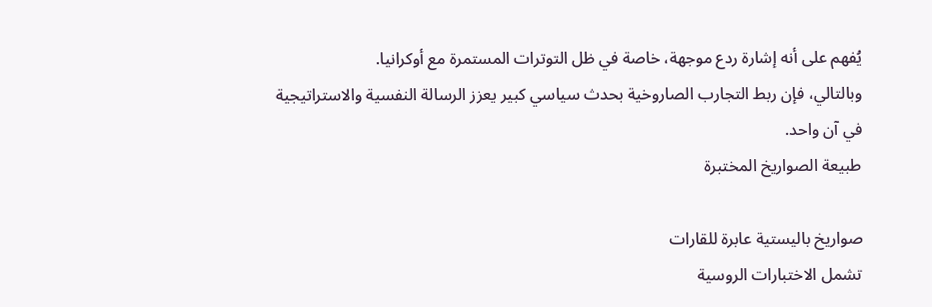يُفهم على أنه إشارة ردع موجهة، خاصة في ظل التوترات المستمرة مع أوكرانيا.
وبالتالي، فإن ربط التجارب الصاروخية بحدث سياسي كبير يعزز الرسالة النفسية والاستراتيجية في آن واحد.
طبيعة الصواريخ المختبرة

صواريخ باليستية عابرة للقارات
تشمل الاختبارات الروسية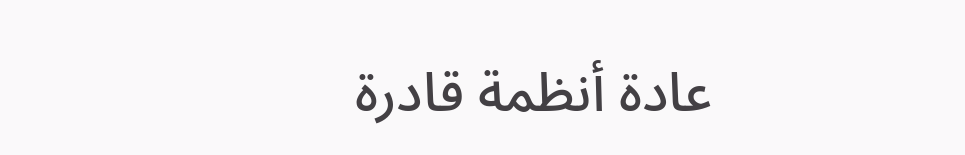عادة أنظمة قادرة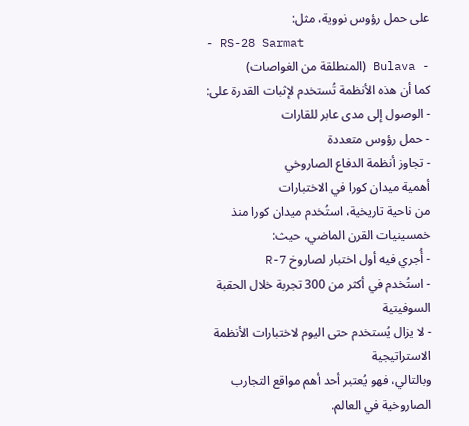على حمل رؤوس نووية، مثل:
- RS-28 Sarmat
- Bulava (المنطلقة من الغواصات)
كما أن هذه الأنظمة تُستخدم لإثبات القدرة على:
- الوصول إلى مدى عابر للقارات
- حمل رؤوس متعددة
- تجاوز أنظمة الدفاع الصاروخي
أهمية ميدان كورا في الاختبارات
من ناحية تاريخية، استُخدم ميدان كورا منذ خمسينيات القرن الماضي، حيث:
- أُجري فيه أول اختبار لصاروخ R-7
- استُخدم في أكثر من 300 تجربة خلال الحقبة السوفيتية
- لا يزال يُستخدم حتى اليوم لاختبارات الأنظمة الاستراتيجية
وبالتالي، فهو يُعتبر أحد أهم مواقع التجارب الصاروخية في العالم.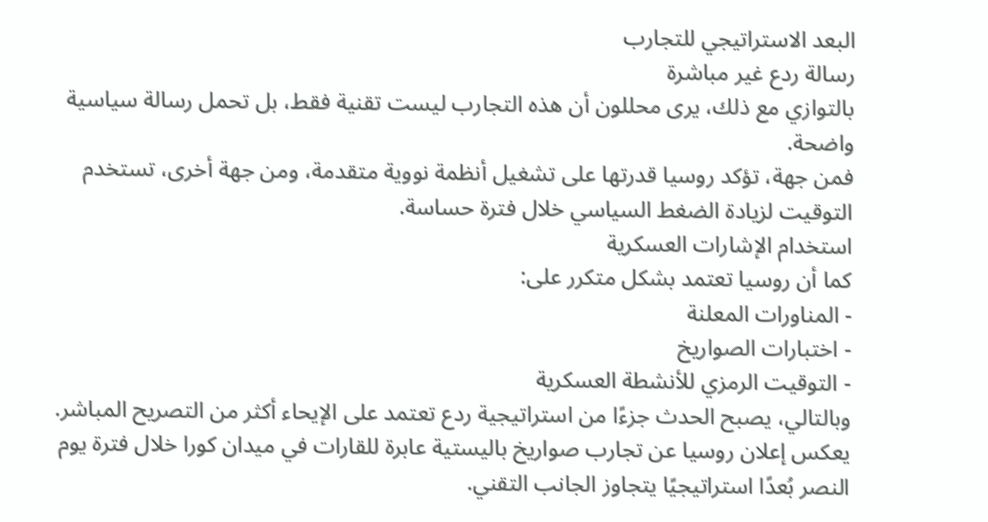البعد الاستراتيجي للتجارب
رسالة ردع غير مباشرة
بالتوازي مع ذلك، يرى محللون أن هذه التجارب ليست تقنية فقط، بل تحمل رسالة سياسية واضحة.
فمن جهة، تؤكد روسيا قدرتها على تشغيل أنظمة نووية متقدمة، ومن جهة أخرى، تستخدم التوقيت لزيادة الضغط السياسي خلال فترة حساسة.
استخدام الإشارات العسكرية
كما أن روسيا تعتمد بشكل متكرر على:
- المناورات المعلنة
- اختبارات الصواريخ
- التوقيت الرمزي للأنشطة العسكرية
وبالتالي، يصبح الحدث جزءًا من استراتيجية ردع تعتمد على الإيحاء أكثر من التصريح المباشر.
يعكس إعلان روسيا عن تجارب صواريخ باليستية عابرة للقارات في ميدان كورا خلال فترة يوم النصر بُعدًا استراتيجيًا يتجاوز الجانب التقني.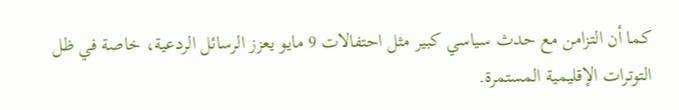كما أن التزامن مع حدث سياسي كبير مثل احتفالات 9 مايو يعزز الرسائل الردعية، خاصة في ظل التوترات الإقليمية المستمرة.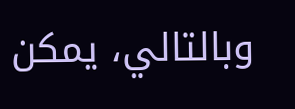وبالتالي، يمكن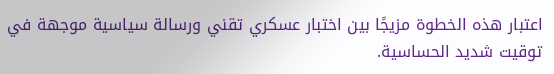اعتبار هذه الخطوة مزيجًا بين اختبار عسكري تقني ورسالة سياسية موجهة في توقيت شديد الحساسية.